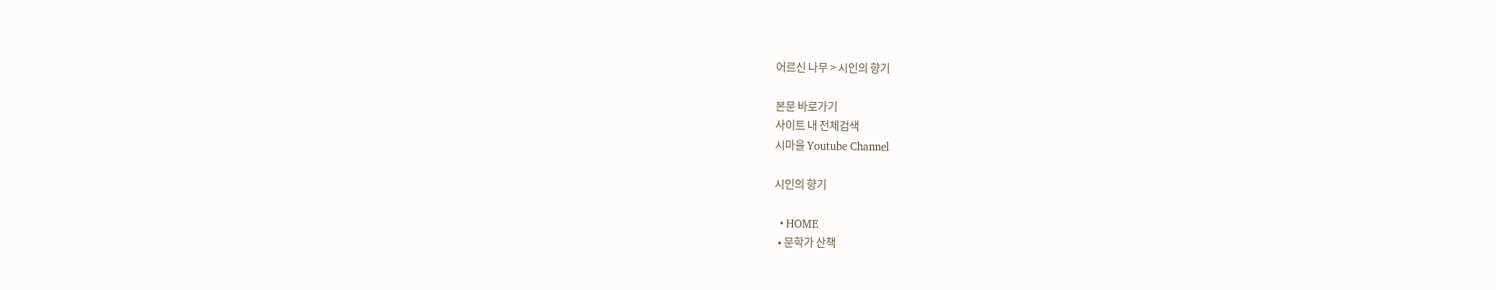어르신 나무 > 시인의 향기

본문 바로가기
사이트 내 전체검색
시마을 Youtube Channel

시인의 향기

  • HOME
  • 문학가 산책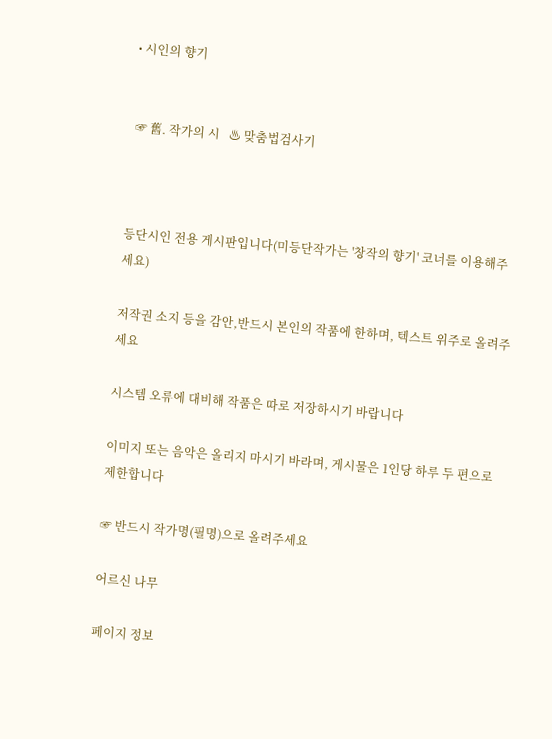• 시인의 향기


 ☞ 舊. 작가의 시   ♨ 맞춤법검사기



등단시인 전용 게시판입니다(미등단작가는 '창작의 향기' 코너를 이용해주세요)

저작권 소지 등을 감안,반드시 본인의 작품에 한하며, 텍스트 위주로 올려주세요

시스템 오류에 대비해 작품은 따로 저장하시기 바랍니다

이미지 또는 음악은 올리지 마시기 바라며, 게시물은 1인당 하루 두 편으로 제한합니다

☞ 반드시 작가명(필명)으로 올려주세요

어르신 나무

페이지 정보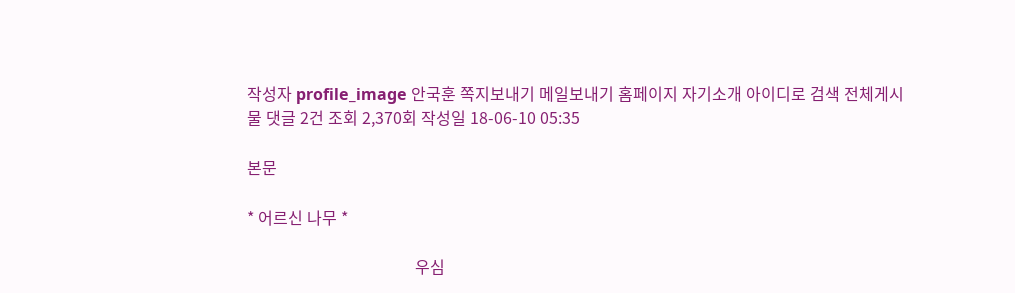작성자 profile_image 안국훈 쪽지보내기 메일보내기 홈페이지 자기소개 아이디로 검색 전체게시물 댓글 2건 조회 2,370회 작성일 18-06-10 05:35

본문

* 어르신 나무 *

                                          우심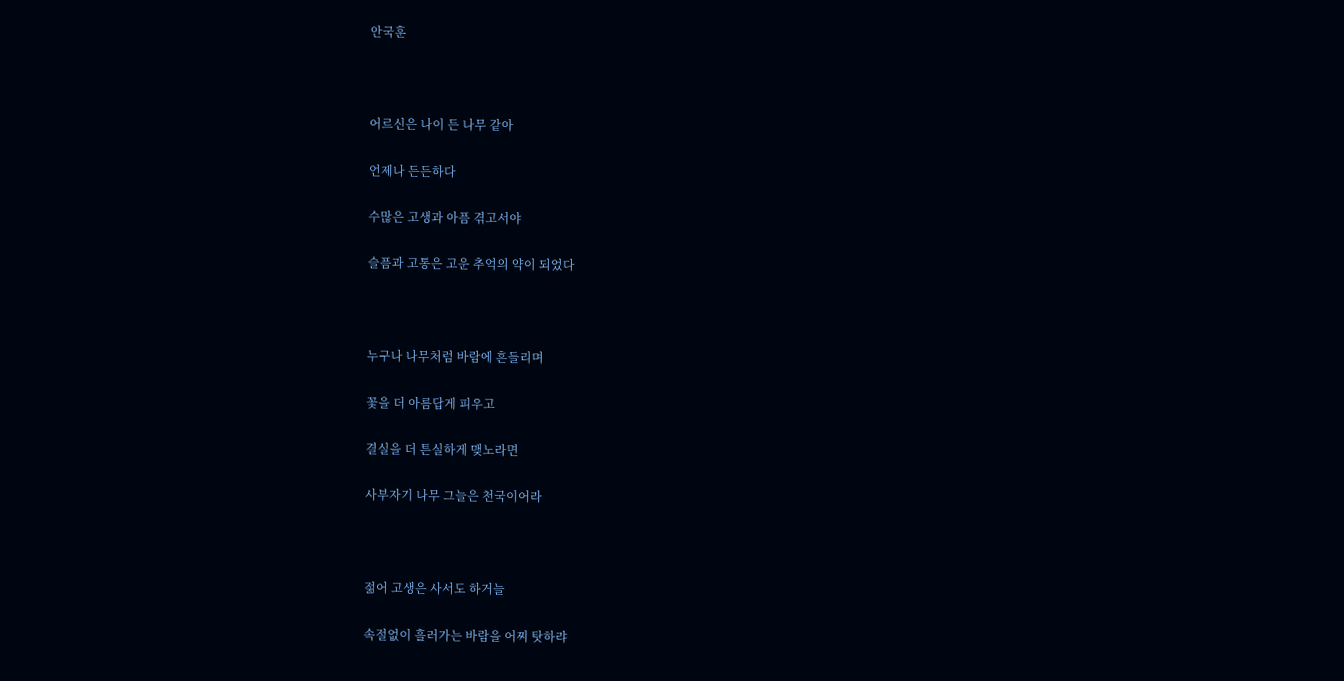안국훈



어르신은 나이 든 나무 같아

언제나 든든하다

수많은 고생과 아픔 겪고서야

슬픔과 고통은 고운 추억의 약이 되었다



누구나 나무처럼 바람에 흔들리며

꽃을 더 아름답게 피우고

결실을 더 튼실하게 맺노라면

사부자기 나무 그늘은 천국이어라



젊어 고생은 사서도 하거늘

속절없이 흘러가는 바람을 어찌 탓하랴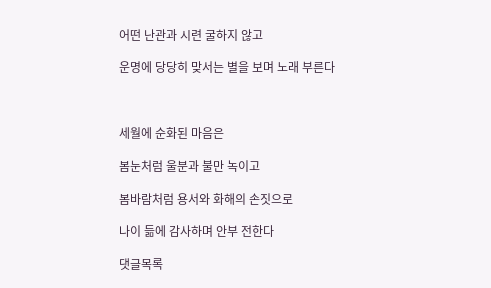어떤 난관과 시련 굴하지 않고

운명에 당당히 맞서는 별을 보며 노래 부른다



세월에 순화된 마음은

봄눈처럼 울분과 불만 녹이고

봄바람처럼 용서와 화해의 손짓으로

나이 듦에 감사하며 안부 전한다

댓글목록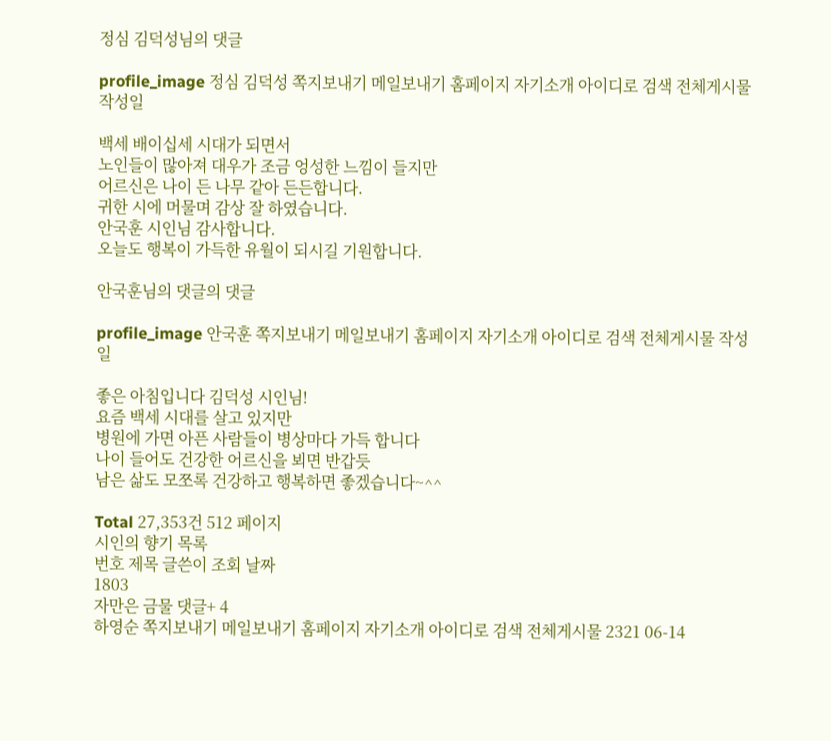정심 김덕성님의 댓글

profile_image 정심 김덕성 쪽지보내기 메일보내기 홈페이지 자기소개 아이디로 검색 전체게시물 작성일

백세 배이십세 시대가 되면서
노인들이 많아져 대우가 조금 엉성한 느낌이 들지만
어르신은 나이 든 나무 같아 든든합니다.
귀한 시에 머물며 감상 잘 하였습니다.
안국훈 시인님 감사합니다.
오늘도 행복이 가득한 유월이 되시길 기원합니다.

안국훈님의 댓글의 댓글

profile_image 안국훈 쪽지보내기 메일보내기 홈페이지 자기소개 아이디로 검색 전체게시물 작성일

좋은 아침입니다 김덕성 시인님!
요즘 백세 시대를 살고 있지만
병원에 가면 아픈 사람들이 병상마다 가득 합니다
나이 들어도 건강한 어르신을 뵈면 반갑듯
남은 삶도 모쪼록 건강하고 행복하면 좋겠습니다~^^

Total 27,353건 512 페이지
시인의 향기 목록
번호 제목 글쓴이 조회 날짜
1803
자만은 금물 댓글+ 4
하영순 쪽지보내기 메일보내기 홈페이지 자기소개 아이디로 검색 전체게시물 2321 06-14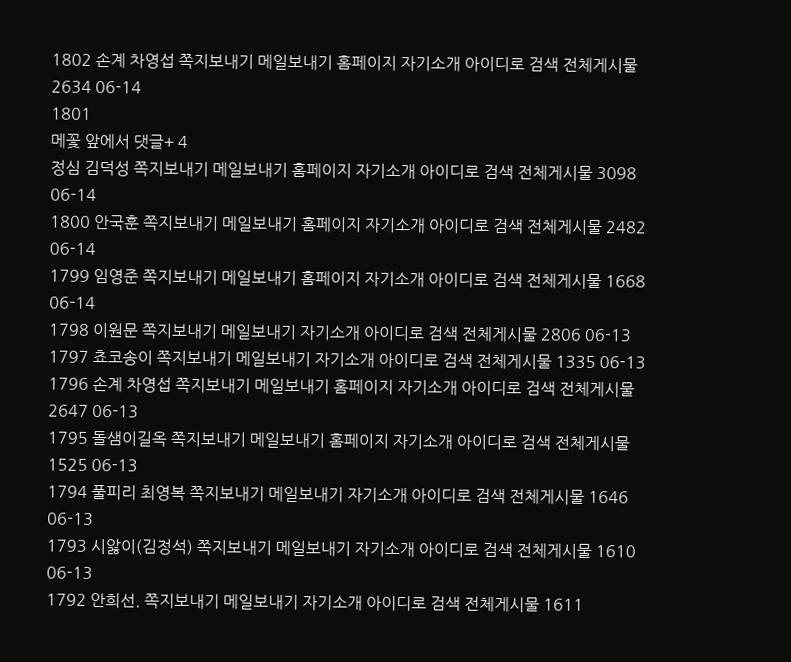1802 손계 차영섭 쪽지보내기 메일보내기 홈페이지 자기소개 아이디로 검색 전체게시물 2634 06-14
1801
메꽃 앞에서 댓글+ 4
정심 김덕성 쪽지보내기 메일보내기 홈페이지 자기소개 아이디로 검색 전체게시물 3098 06-14
1800 안국훈 쪽지보내기 메일보내기 홈페이지 자기소개 아이디로 검색 전체게시물 2482 06-14
1799 임영준 쪽지보내기 메일보내기 홈페이지 자기소개 아이디로 검색 전체게시물 1668 06-14
1798 이원문 쪽지보내기 메일보내기 자기소개 아이디로 검색 전체게시물 2806 06-13
1797 쵸코송이 쪽지보내기 메일보내기 자기소개 아이디로 검색 전체게시물 1335 06-13
1796 손계 차영섭 쪽지보내기 메일보내기 홈페이지 자기소개 아이디로 검색 전체게시물 2647 06-13
1795 돌샘이길옥 쪽지보내기 메일보내기 홈페이지 자기소개 아이디로 검색 전체게시물 1525 06-13
1794 풀피리 최영복 쪽지보내기 메일보내기 자기소개 아이디로 검색 전체게시물 1646 06-13
1793 시앓이(김정석) 쪽지보내기 메일보내기 자기소개 아이디로 검색 전체게시물 1610 06-13
1792 안희선. 쪽지보내기 메일보내기 자기소개 아이디로 검색 전체게시물 1611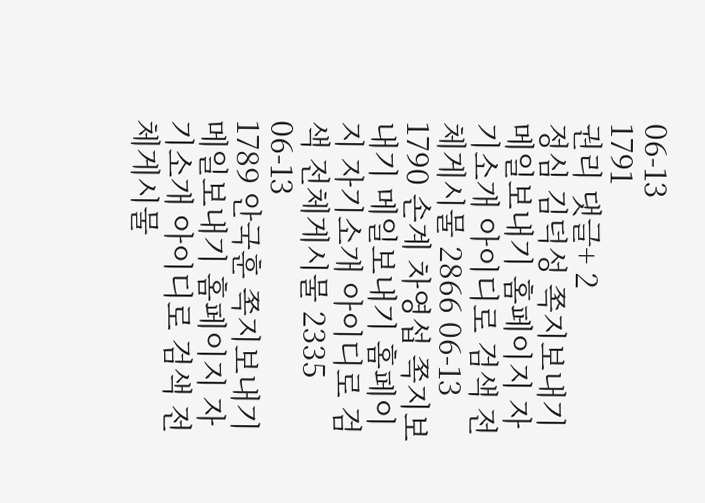06-13
1791
권리 댓글+ 2
정심 김덕성 쪽지보내기 메일보내기 홈페이지 자기소개 아이디로 검색 전체게시물 2866 06-13
1790 손계 차영섭 쪽지보내기 메일보내기 홈페이지 자기소개 아이디로 검색 전체게시물 2335 06-13
1789 안국훈 쪽지보내기 메일보내기 홈페이지 자기소개 아이디로 검색 전체게시물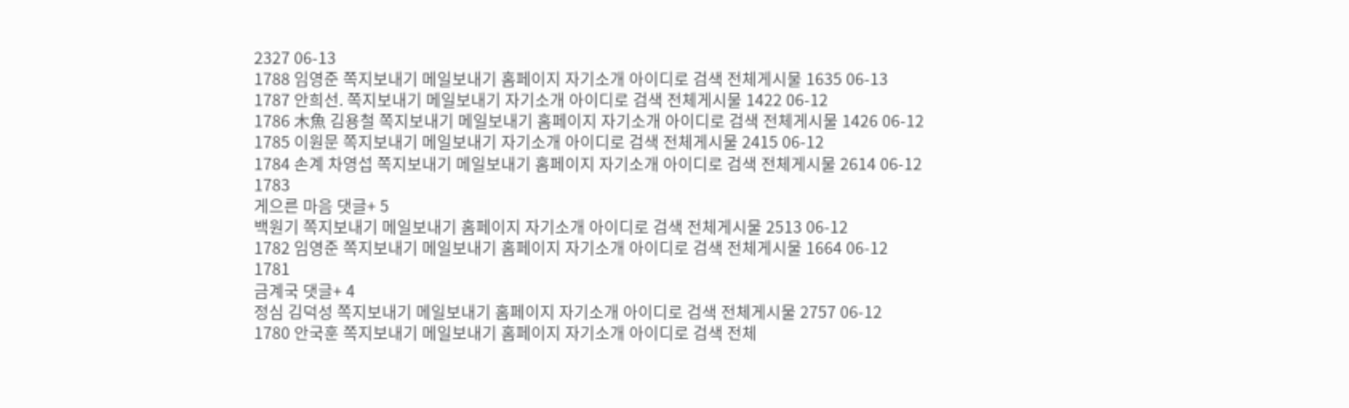2327 06-13
1788 임영준 쪽지보내기 메일보내기 홈페이지 자기소개 아이디로 검색 전체게시물 1635 06-13
1787 안희선. 쪽지보내기 메일보내기 자기소개 아이디로 검색 전체게시물 1422 06-12
1786 木魚 김용철 쪽지보내기 메일보내기 홈페이지 자기소개 아이디로 검색 전체게시물 1426 06-12
1785 이원문 쪽지보내기 메일보내기 자기소개 아이디로 검색 전체게시물 2415 06-12
1784 손계 차영섭 쪽지보내기 메일보내기 홈페이지 자기소개 아이디로 검색 전체게시물 2614 06-12
1783
게으른 마음 댓글+ 5
백원기 쪽지보내기 메일보내기 홈페이지 자기소개 아이디로 검색 전체게시물 2513 06-12
1782 임영준 쪽지보내기 메일보내기 홈페이지 자기소개 아이디로 검색 전체게시물 1664 06-12
1781
금계국 댓글+ 4
정심 김덕성 쪽지보내기 메일보내기 홈페이지 자기소개 아이디로 검색 전체게시물 2757 06-12
1780 안국훈 쪽지보내기 메일보내기 홈페이지 자기소개 아이디로 검색 전체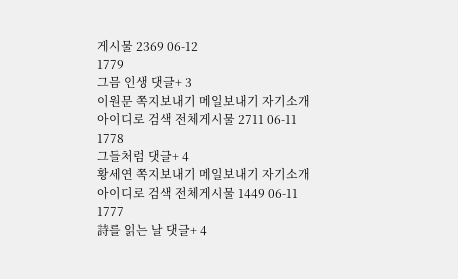게시물 2369 06-12
1779
그믐 인생 댓글+ 3
이원문 쪽지보내기 메일보내기 자기소개 아이디로 검색 전체게시물 2711 06-11
1778
그들처럼 댓글+ 4
황세연 쪽지보내기 메일보내기 자기소개 아이디로 검색 전체게시물 1449 06-11
1777
詩를 읽는 날 댓글+ 4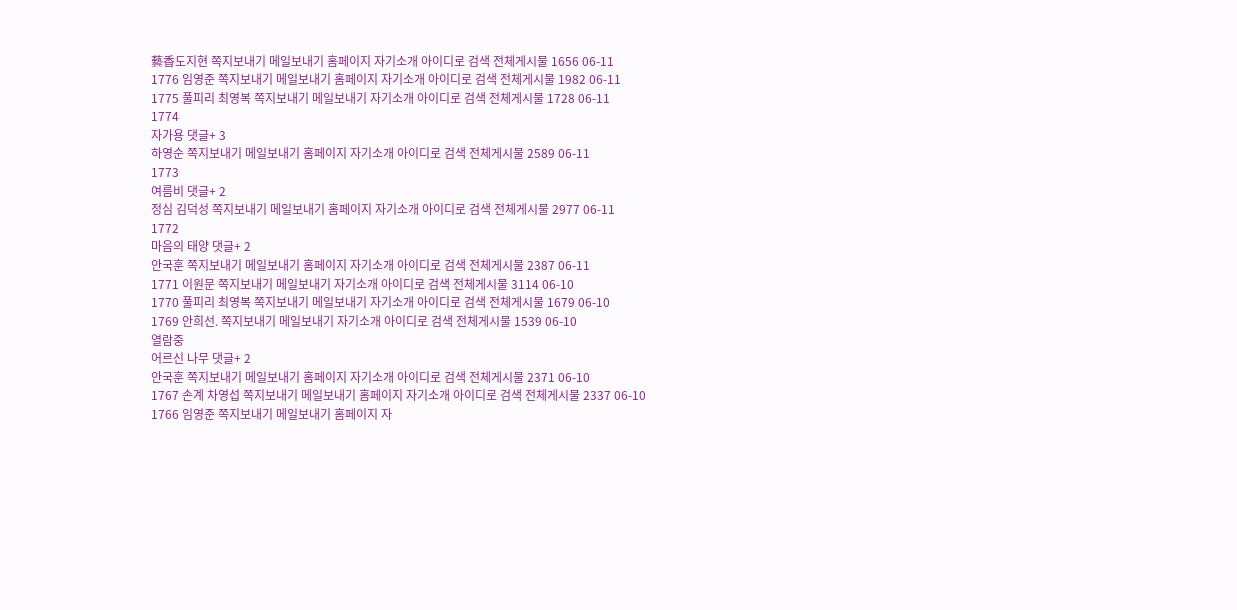藝香도지현 쪽지보내기 메일보내기 홈페이지 자기소개 아이디로 검색 전체게시물 1656 06-11
1776 임영준 쪽지보내기 메일보내기 홈페이지 자기소개 아이디로 검색 전체게시물 1982 06-11
1775 풀피리 최영복 쪽지보내기 메일보내기 자기소개 아이디로 검색 전체게시물 1728 06-11
1774
자가용 댓글+ 3
하영순 쪽지보내기 메일보내기 홈페이지 자기소개 아이디로 검색 전체게시물 2589 06-11
1773
여름비 댓글+ 2
정심 김덕성 쪽지보내기 메일보내기 홈페이지 자기소개 아이디로 검색 전체게시물 2977 06-11
1772
마음의 태양 댓글+ 2
안국훈 쪽지보내기 메일보내기 홈페이지 자기소개 아이디로 검색 전체게시물 2387 06-11
1771 이원문 쪽지보내기 메일보내기 자기소개 아이디로 검색 전체게시물 3114 06-10
1770 풀피리 최영복 쪽지보내기 메일보내기 자기소개 아이디로 검색 전체게시물 1679 06-10
1769 안희선. 쪽지보내기 메일보내기 자기소개 아이디로 검색 전체게시물 1539 06-10
열람중
어르신 나무 댓글+ 2
안국훈 쪽지보내기 메일보내기 홈페이지 자기소개 아이디로 검색 전체게시물 2371 06-10
1767 손계 차영섭 쪽지보내기 메일보내기 홈페이지 자기소개 아이디로 검색 전체게시물 2337 06-10
1766 임영준 쪽지보내기 메일보내기 홈페이지 자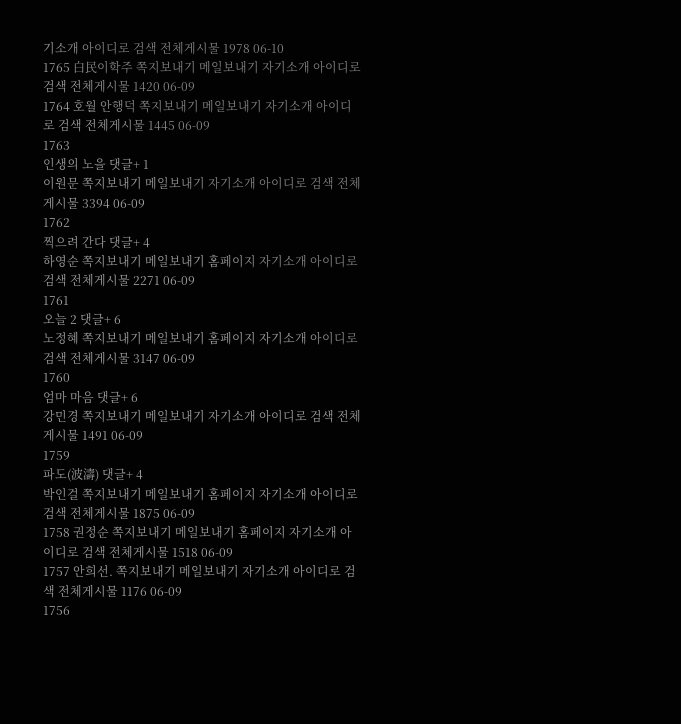기소개 아이디로 검색 전체게시물 1978 06-10
1765 白民이학주 쪽지보내기 메일보내기 자기소개 아이디로 검색 전체게시물 1420 06-09
1764 호월 안행덕 쪽지보내기 메일보내기 자기소개 아이디로 검색 전체게시물 1445 06-09
1763
인생의 노을 댓글+ 1
이원문 쪽지보내기 메일보내기 자기소개 아이디로 검색 전체게시물 3394 06-09
1762
찍으려 간다 댓글+ 4
하영순 쪽지보내기 메일보내기 홈페이지 자기소개 아이디로 검색 전체게시물 2271 06-09
1761
오늘 2 댓글+ 6
노정혜 쪽지보내기 메일보내기 홈페이지 자기소개 아이디로 검색 전체게시물 3147 06-09
1760
엄마 마음 댓글+ 6
강민경 쪽지보내기 메일보내기 자기소개 아이디로 검색 전체게시물 1491 06-09
1759
파도(波濤) 댓글+ 4
박인걸 쪽지보내기 메일보내기 홈페이지 자기소개 아이디로 검색 전체게시물 1875 06-09
1758 권정순 쪽지보내기 메일보내기 홈페이지 자기소개 아이디로 검색 전체게시물 1518 06-09
1757 안희선. 쪽지보내기 메일보내기 자기소개 아이디로 검색 전체게시물 1176 06-09
1756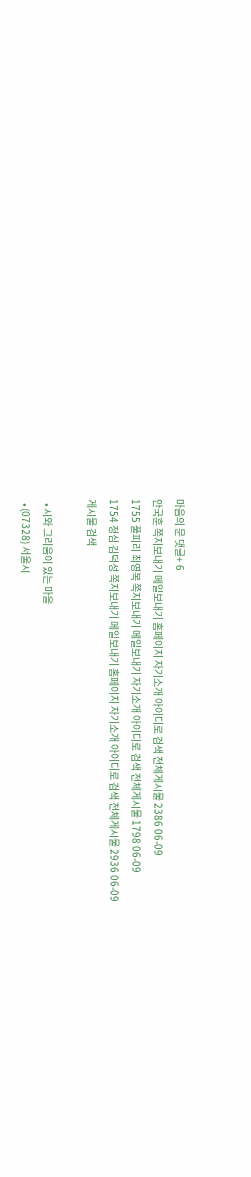마음의 문 댓글+ 6
안국훈 쪽지보내기 메일보내기 홈페이지 자기소개 아이디로 검색 전체게시물 2386 06-09
1755 풀피리 최영복 쪽지보내기 메일보내기 자기소개 아이디로 검색 전체게시물 1798 06-09
1754 정심 김덕성 쪽지보내기 메일보내기 홈페이지 자기소개 아이디로 검색 전체게시물 2936 06-09
게시물 검색

  • 시와 그리움이 있는 마을
  • (07328) 서울시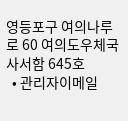영등포구 여의나루로 60 여의도우체국 사서함 645호
  • 관리자이메일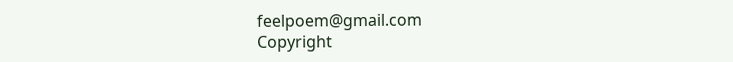feelpoem@gmail.com
Copyright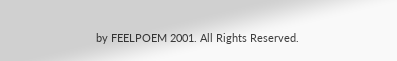by FEELPOEM 2001. All Rights Reserved.